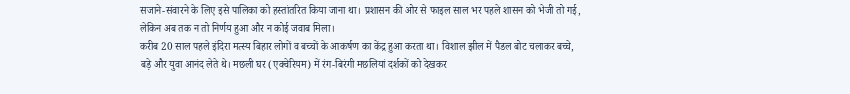सजाने-संवारने के लिए इसे पालिका को हस्तांतरित किया जाना था। प्रशासन की ओर से फाइल साल भर पहले शासन को भेजी तो गई, लेकिन अब तक न तो निर्णय हुआ और न कोई जवाब मिला।
करीब 20 साल पहले इंदिरा मत्स्य बिहार लोगों व बच्चों के आकर्षण का केंद्र हुआ करता था। विशाल झील में पैडल बोट चलाकर बच्चे, बड़े और युवा आनंद लेते थे। मछली घर (एक्वेरियम) में रंग-बिरंगी मछलियां दर्शकों को देखकर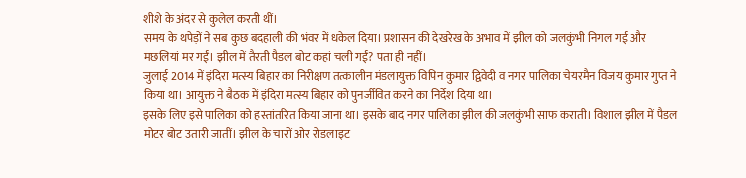शीशे के अंदर से कुलेल करती थीं।
समय के थपेड़ों ने सब कुछ बदहाली की भंवर में धकेल दिया। प्रशासन की देखरेख के अभाव में झील को जलकुंभी निगल गई और मछलियां मर गईं। झील में तैरती पैडल बोट कहां चली गईं? पता ही नहीं।
जुलाई 2014 में इंदिरा मत्स्य बिहार का निरीक्षण तत्कालीन मंडलायुक्त विपिन कुमार द्विवेदी व नगर पालिका चेयरमैन विजय कुमार गुप्त ने किया था। आयुक्त ने बैठक में इंदिरा मत्स्य बिहार को पुनर्जीवित करने का निर्देश दिया था।
इसके लिए इसे पालिका को हस्तांतरित किया जाना था। इसके बाद नगर पालिका झील की जलकुंभी साफ कराती। विशाल झील में पैडल मोटर बोट उतारी जातीं। झील के चारों ओर रोडलाइट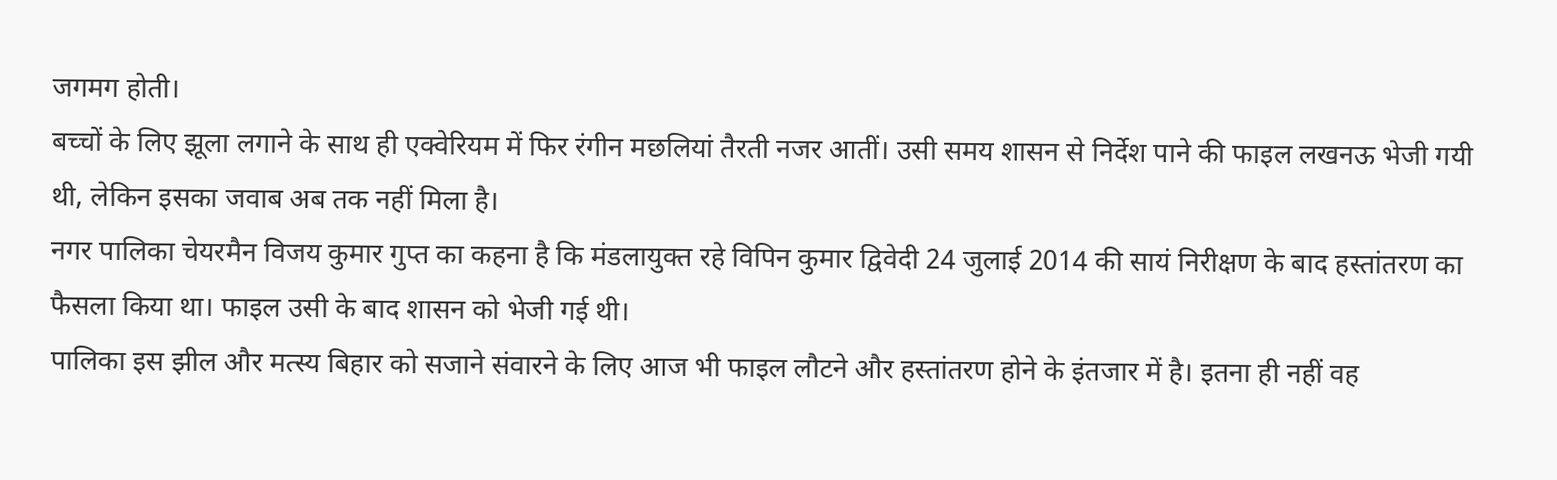जगमग होती।
बच्चों के लिए झूला लगाने के साथ ही एक्वेरियम में फिर रंगीन मछलियां तैरती नजर आतीं। उसी समय शासन से निर्देश पाने की फाइल लखनऊ भेजी गयी थी, लेकिन इसका जवाब अब तक नहीं मिला है।
नगर पालिका चेयरमैन विजय कुमार गुप्त का कहना है कि मंडलायुक्त रहे विपिन कुमार द्विवेदी 24 जुलाई 2014 की सायं निरीक्षण के बाद हस्तांतरण का फैसला किया था। फाइल उसी के बाद शासन को भेजी गई थी।
पालिका इस झील और मत्स्य बिहार को सजाने संवारने के लिए आज भी फाइल लौटने और हस्तांतरण होने के इंतजार में है। इतना ही नहीं वह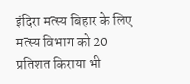इंदिरा मत्स्य बिहार के लिए मत्स्य विभाग को 20 प्रतिशत किराया भी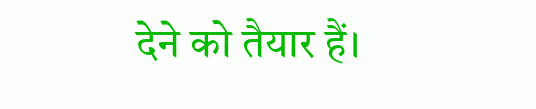देने को तैयार हैं।